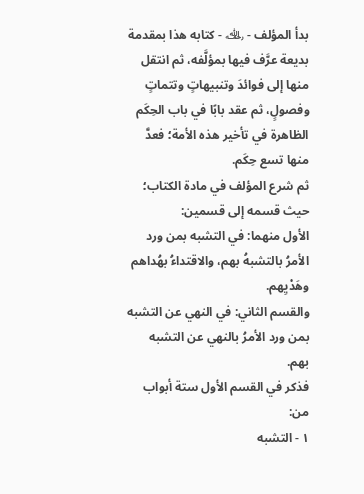بدأ المؤلف - ﵀ - كتابه هذا بمقدمة بديعة عرَّف فيها بمؤلَّفه، ثم انتقل منها إلى فوائدَ وتنبيهاتٍ وتتماتٍ وفصولٍ، ثم عقد بابًا في باب الحِكَم الظاهرة في تأخير هذه الأمة؛ فعدَّ منها تسع حِكَم.
ثم شرع المؤلف في مادة الكتاب؛ حيث قسمه إلى قسمين:
الأول منهما: في التشبه بمن ورد الأمرُ بالتشبهُ بهم، والاقتداءُ بهُداهم وهَدْيِهم.
والقسم الثاني: في النهي عن التشبه بمن ورد الأمرُ بالنهي عن التشبه بهم.
فذكر في القسم الأول ستة أبواب من:
١ - التشبه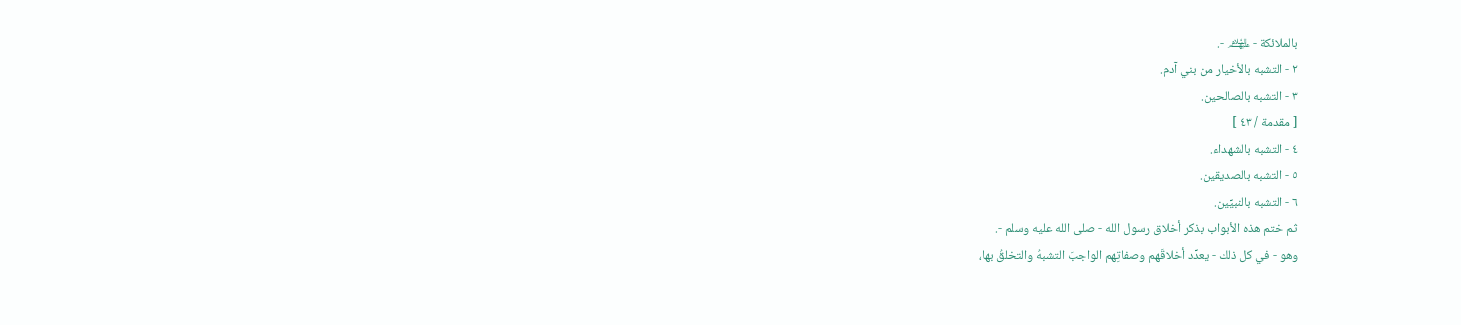بالملائكة - ﵈ -.
٢ - التشبه بالأخيار من بني آدم.
٣ - التشبه بالصالحين.
[ مقدمة / ٤٣ ]
٤ - التشبه بالشهداء.
٥ - التشبه بالصديقين.
٦ - التشبه بالنبيِّين.
ثم ختم هذه الأبواب بذكر أخلاق رسول الله - صلى الله عليه وسلم -.
وهو - في كل ذلك - يعدِّد أخلاقَهم وصفاتِهم الواجبَ التشبهُ والتخلقُ بها،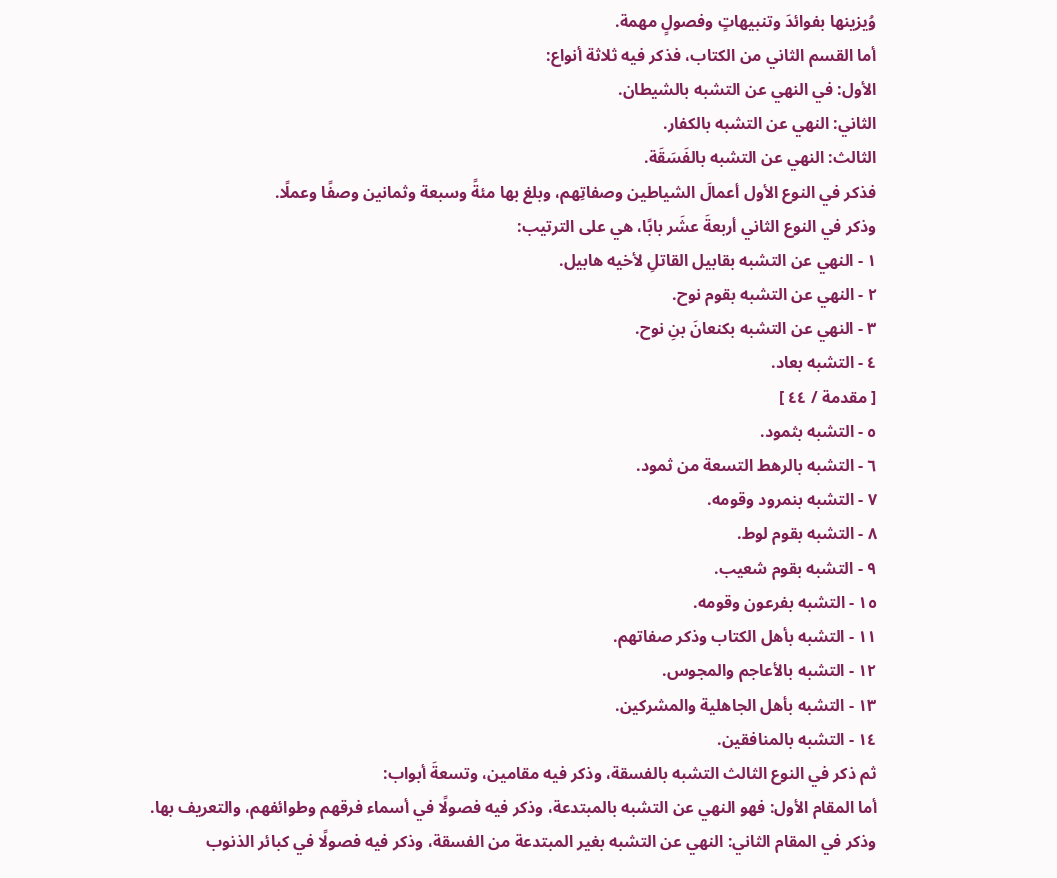وُيزينها بفوائدَ وتنبيهاتٍ وفصولٍ مهمة.
أما القسم الثاني من الكتاب، فذكر فيه ثلاثة أنواع:
الأول: في النهي عن التشبه بالشيطان.
الثاني: النهي عن التشبه بالكفار.
الثالث: النهي عن التشبه بالفَسَقَة.
فذكر في النوع الأول أعمالَ الشياطين وصفاتِهم، وبلغ بها مئةً وسبعة وثمانين وصفًا وعملًا.
وذكر في النوع الثاني أربعةَ عشَر بابًا، هي على الترتيب:
١ - النهي عن التشبه بقابيل القاتلِ لأخيه هابيل.
٢ - النهي عن التشبه بقوم نوح.
٣ - النهي عن التشبه بكنعانَ بنِ نوح.
٤ - التشبه بعاد.
[ مقدمة / ٤٤ ]
٥ - التشبه بثمود.
٦ - التشبه بالرهط التسعة من ثمود.
٧ - التشبه بنمرود وقومه.
٨ - التشبه بقوم لوط.
٩ - التشبه بقوم شعيب.
١٥ - التشبه بفرعون وقومه.
١١ - التشبه بأهل الكتاب وذكر صفاتهم.
١٢ - التشبه بالأعاجم والمجوس.
١٣ - التشبه بأهل الجاهلية والمشركين.
١٤ - التشبه بالمنافقين.
ثم ذكر في النوع الثالث التشبه بالفسقة، وذكر فيه مقامين، وتسعةَ أبواب:
أما المقام الأول: فهو النهي عن التشبه بالمبتدعة، وذكر فيه فصولًا في أسماء فرقهم وطوائفهم، والتعريف بها.
وذكر في المقام الثاني: النهي عن التشبه بغير المبتدعة من الفسقة، وذكر فيه فصولًا في كبائر الذنوب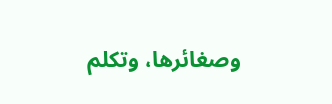وصغائرها، وتكلم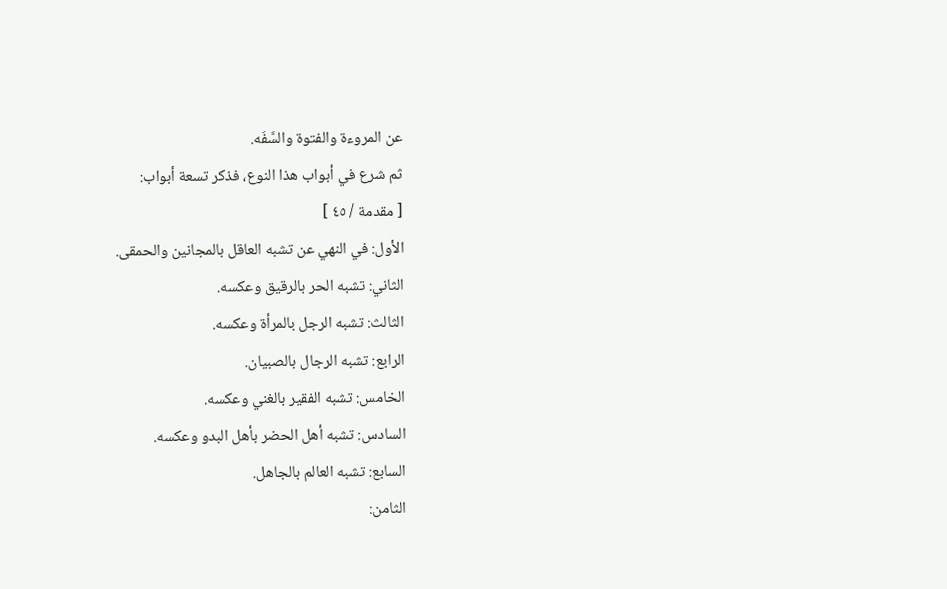عن المروءة والفتوة والسَّفَه.
ثم شرع في أبواب هذا النوع، فذكر تسعة أبواب:
[ مقدمة / ٤٥ ]
الأول: في النهي عن تشبه العاقل بالمجانين والحمقى.
الثاني: تشبه الحر بالرقيق وعكسه.
الثالث: تشبه الرجل بالمرأة وعكسه.
الرابع: تشبه الرجال بالصبيان.
الخامس: تشبه الفقير بالغني وعكسه.
السادس: تشبه أهل الحضر بأهل البدو وعكسه.
السابع: تشبه العالم بالجاهل.
الثامن: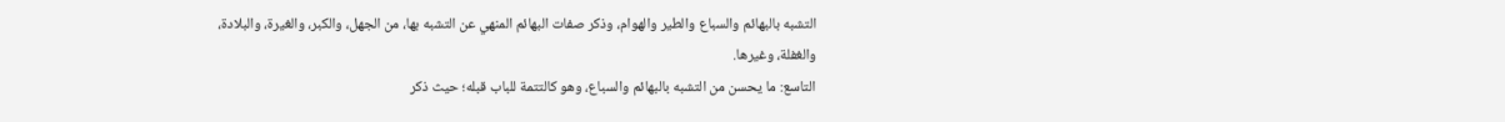التشبه بالبهائم والسباع والطير والهوام، وذكر صفات البهائم المنهي عن التشبه بها، من الجهل، والكبر، والغيرة، والبلادة، والغفلة، وغيرها.
التاسع: ما يحسن من التشبه بالبهائم والسباع، وهو كالتتمة للباب قبله؛ حيث ذكر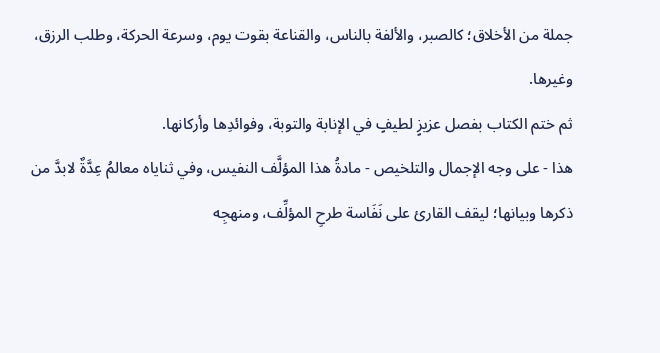جملة من الأخلاق؛ كالصبر، والألفة بالناس، والقناعة بقوت يوم، وسرعة الحركة، وطلب الرزق، وغيرها.
ثم ختم الكتاب بفصل عزيزٍ لطيفٍ في الإنابة والتوبة، وفوائدِها وأركانها.
هذا - على وجه الإجمال والتلخيص - مادةُ هذا المؤلَّف النفيس، وفي ثناياه معالمُ عِدَّةٌ لابدَّ من ذكرها وبيانها؛ ليقف القارئ على نَفَاسة طرحِ المؤلِّف، ومنهجِه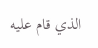الذي قام عليه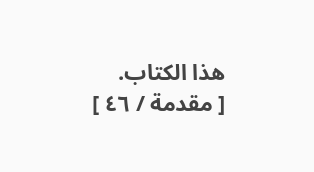هذا الكتاب.
[ مقدمة / ٤٦ ]